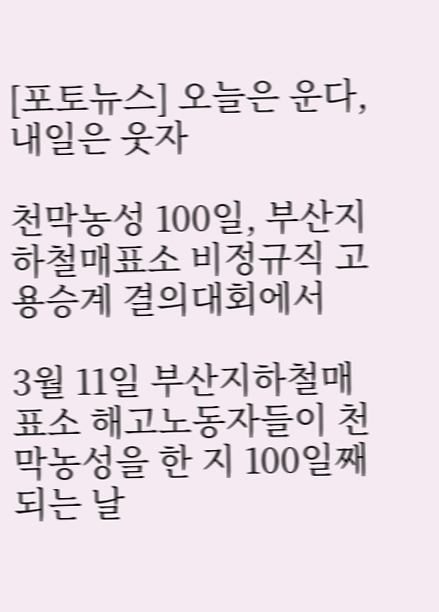[포토뉴스] 오늘은 운다, 내일은 웃자

천막농성 100일, 부산지하철매표소 비정규직 고용승계 결의대회에서

3월 11일 부산지하철매표소 해고노동자들이 천막농성을 한 지 100일째 되는 날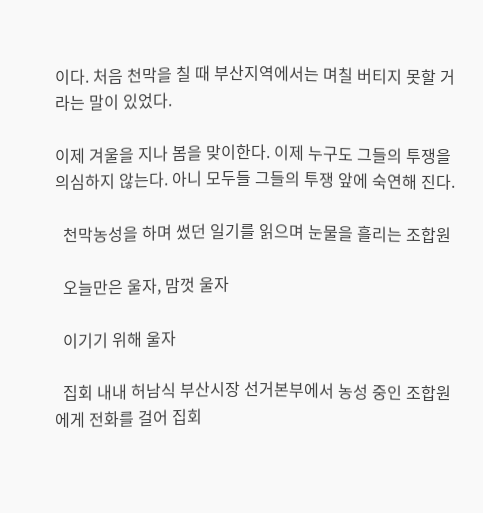이다. 처음 천막을 칠 때 부산지역에서는 며칠 버티지 못할 거라는 말이 있었다.

이제 겨울을 지나 봄을 맞이한다. 이제 누구도 그들의 투쟁을 의심하지 않는다. 아니 모두들 그들의 투쟁 앞에 숙연해 진다.

  천막농성을 하며 썼던 일기를 읽으며 눈물을 흘리는 조합원

  오늘만은 울자, 맘껏 울자

  이기기 위해 울자

  집회 내내 허남식 부산시장 선거본부에서 농성 중인 조합원에게 전화를 걸어 집회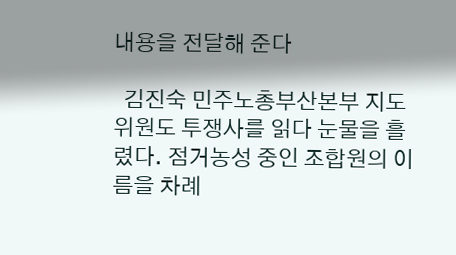내용을 전달해 준다

  김진숙 민주노총부산본부 지도위원도 투쟁사를 읽다 눈물을 흘렸다. 점거농성 중인 조합원의 이름을 차례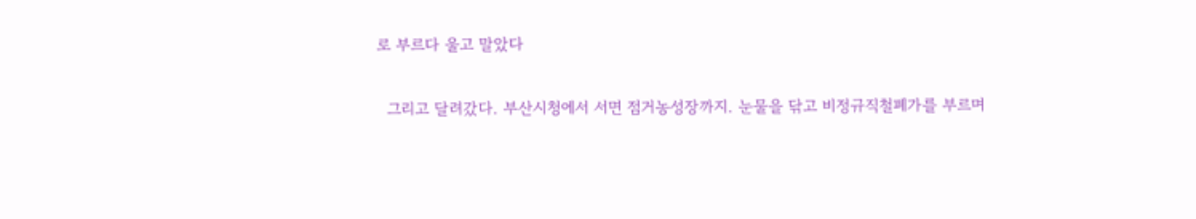로 부르다 울고 말았다

  그리고 달려갔다. 부산시청에서 서면 점거농성장까지. 눈물을 닦고 비정규직철폐가를 부르며